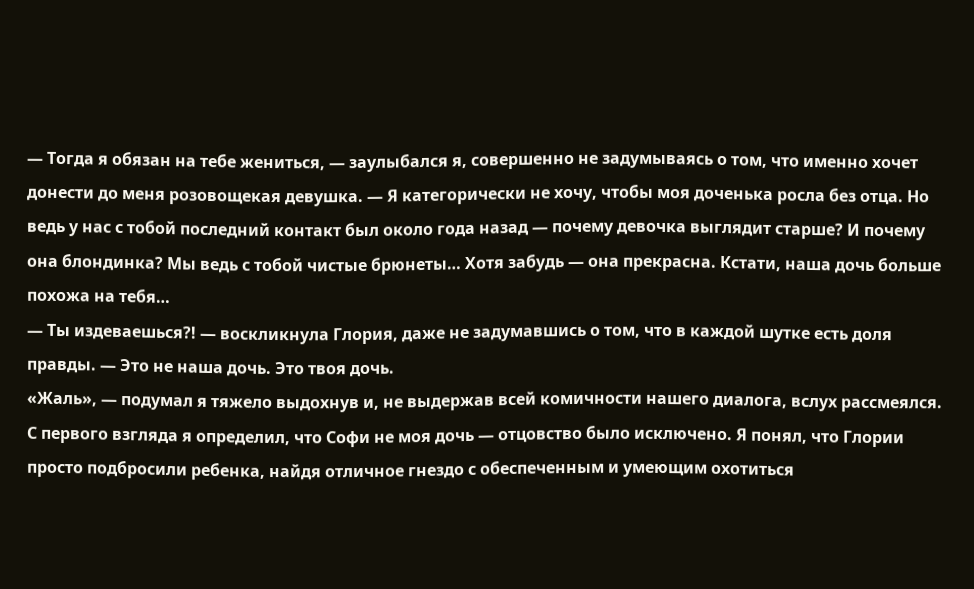— Тогда я обязан на тебе жениться, — заулыбался я, совершенно не задумываясь о том, что именно хочет донести до меня розовощекая девушка. — Я категорически не хочу, чтобы моя доченька росла без отца. Но ведь у нас с тобой последний контакт был около года назад — почему девочка выглядит старше? И почему она блондинка? Мы ведь с тобой чистые брюнеты… Хотя забудь — она прекрасна. Кстати, наша дочь больше похожа на тебя…
— Ты издеваешься?! — воскликнула Глория, даже не задумавшись о том, что в каждой шутке есть доля правды. — Это не наша дочь. Это твоя дочь.
«Жаль», — подумал я тяжело выдохнув и, не выдержав всей комичности нашего диалога, вслух рассмеялся.
С первого взгляда я определил, что Софи не моя дочь — отцовство было исключено. Я понял, что Глории просто подбросили ребенка, найдя отличное гнездо с обеспеченным и умеющим охотиться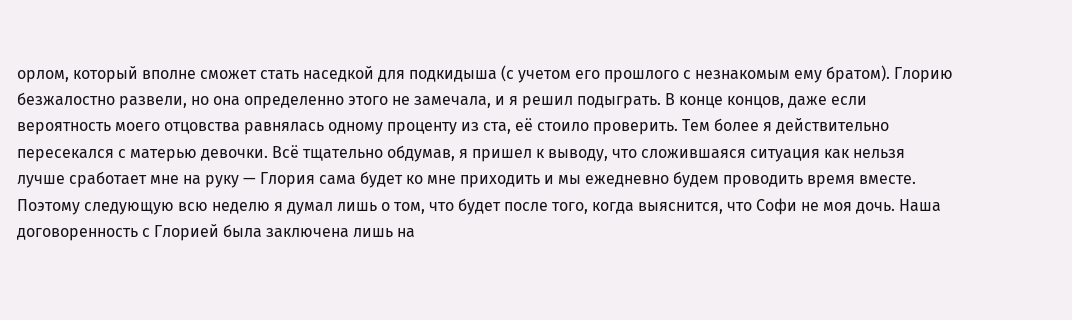орлом, который вполне сможет стать наседкой для подкидыша (с учетом его прошлого с незнакомым ему братом). Глорию безжалостно развели, но она определенно этого не замечала, и я решил подыграть. В конце концов, даже если вероятность моего отцовства равнялась одному проценту из ста, её стоило проверить. Тем более я действительно пересекался с матерью девочки. Всё тщательно обдумав, я пришел к выводу, что сложившаяся ситуация как нельзя лучше сработает мне на руку — Глория сама будет ко мне приходить и мы ежедневно будем проводить время вместе. Поэтому следующую всю неделю я думал лишь о том, что будет после того, когда выяснится, что Софи не моя дочь. Наша договоренность с Глорией была заключена лишь на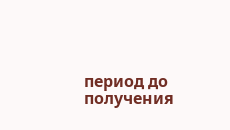период до получения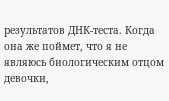результатов ДНК-теста. Когда она же поймет, что я не являюсь биологическим отцом девочки,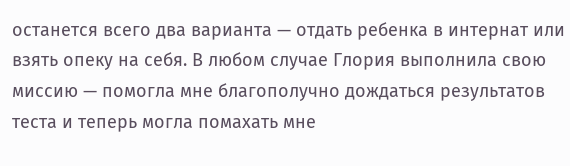останется всего два варианта — отдать ребенка в интернат или взять опеку на себя. В любом случае Глория выполнила свою миссию — помогла мне благополучно дождаться результатов теста и теперь могла помахать мне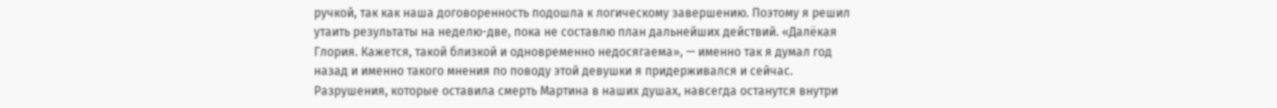ручкой, так как наша договоренность подошла к логическому завершению. Поэтому я решил утаить результаты на неделю-две, пока не составлю план дальнейших действий. «Далёкая Глория. Кажется, такой близкой и одновременно недосягаема», — именно так я думал год назад и именно такого мнения по поводу этой девушки я придерживался и сейчас.
Разрушения, которые оставила смерть Мартина в наших душах, навсегда останутся внутри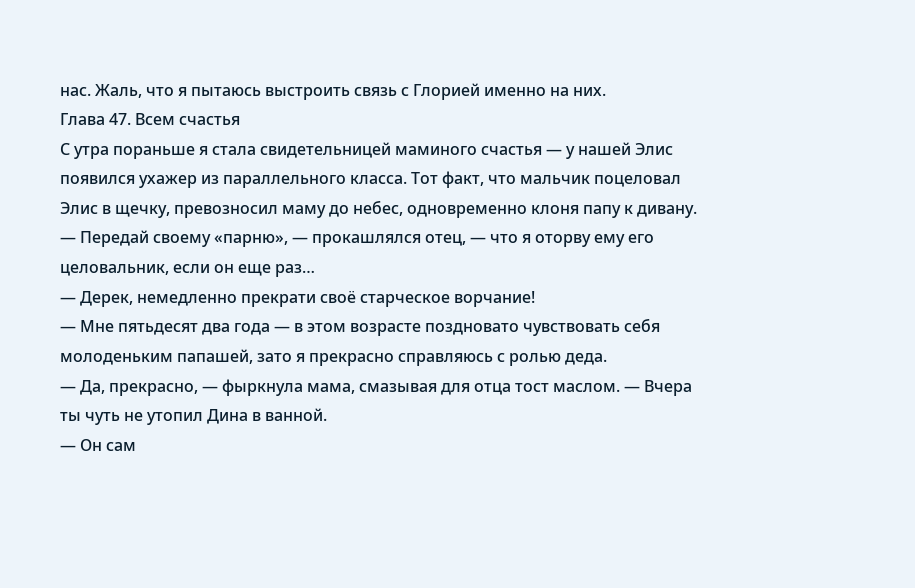нас. Жаль, что я пытаюсь выстроить связь с Глорией именно на них.
Глава 47. Всем счастья
С утра пораньше я стала свидетельницей маминого счастья — у нашей Элис появился ухажер из параллельного класса. Тот факт, что мальчик поцеловал Элис в щечку, превозносил маму до небес, одновременно клоня папу к дивану.
— Передай своему «парню», — прокашлялся отец, — что я оторву ему его целовальник, если он еще раз…
— Дерек, немедленно прекрати своё старческое ворчание!
— Мне пятьдесят два года — в этом возрасте поздновато чувствовать себя молоденьким папашей, зато я прекрасно справляюсь с ролью деда.
— Да, прекрасно, — фыркнула мама, смазывая для отца тост маслом. — Вчера ты чуть не утопил Дина в ванной.
— Он сам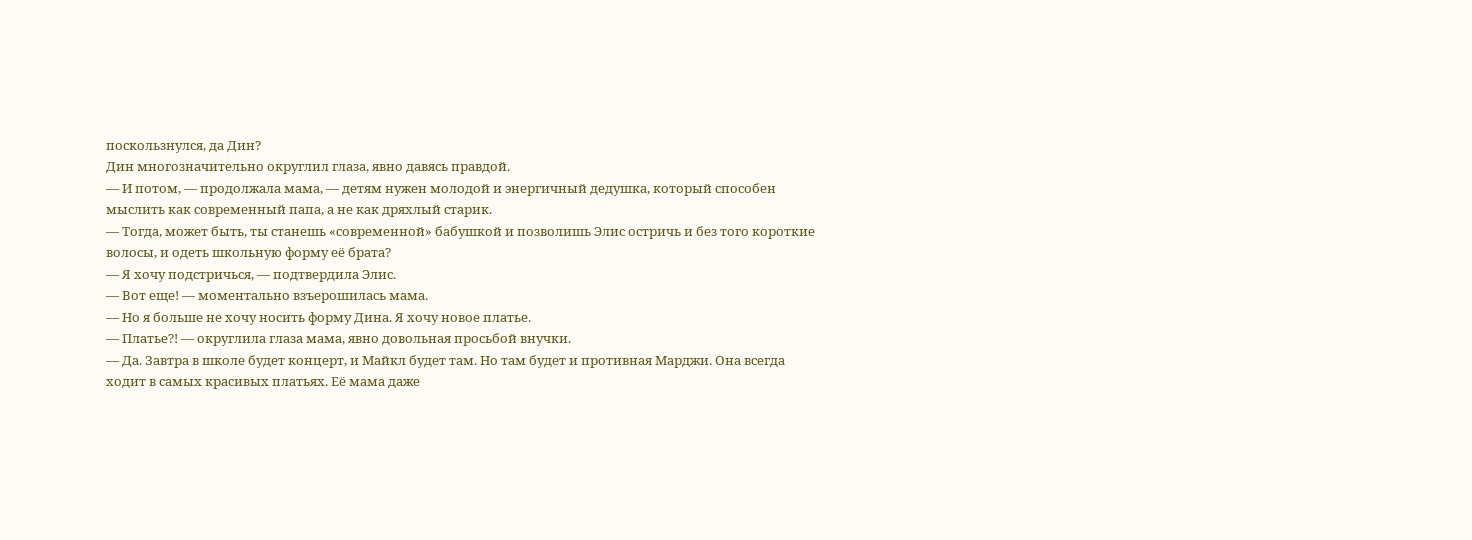поскользнулся, да Дин?
Дин многозначительно округлил глаза, явно давясь правдой.
— И потом, — продолжала мама, — детям нужен молодой и энергичный дедушка, который способен мыслить как современный папа, а не как дряхлый старик.
— Тогда, может быть, ты станешь «современной» бабушкой и позволишь Элис остричь и без того короткие волосы, и одеть школьную форму её брата?
— Я хочу подстричься, — подтвердила Элис.
— Вот еще! — моментально взъерошилась мама.
— Но я больше не хочу носить форму Дина. Я хочу новое платье.
— Платье?! — округлила глаза мама, явно довольная просьбой внучки.
— Да. Завтра в школе будет концерт, и Майкл будет там. Но там будет и противная Марджи. Она всегда ходит в самых красивых платьях. Её мама даже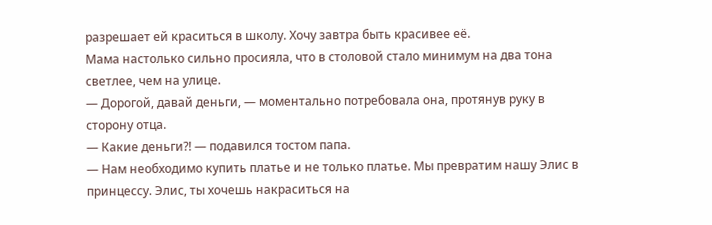разрешает ей краситься в школу. Хочу завтра быть красивее её.
Мама настолько сильно просияла, что в столовой стало минимум на два тона светлее, чем на улице.
— Дорогой, давай деньги, — моментально потребовала она, протянув руку в сторону отца.
— Какие деньги?! — подавился тостом папа.
— Нам необходимо купить платье и не только платье. Мы превратим нашу Элис в принцессу. Элис, ты хочешь накраситься на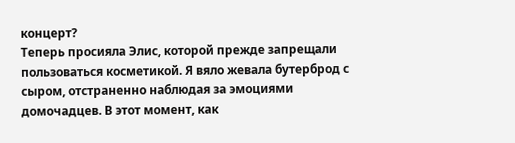концерт?
Теперь просияла Элис, которой прежде запрещали пользоваться косметикой. Я вяло жевала бутерброд с сыром, отстраненно наблюдая за эмоциями домочадцев. В этот момент, как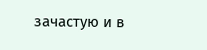зачастую и в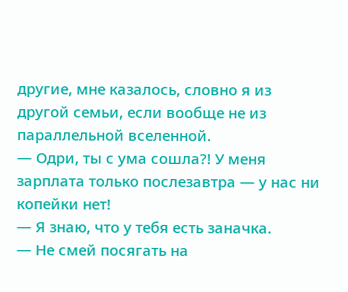другие, мне казалось, словно я из другой семьи, если вообще не из параллельной вселенной.
— Одри, ты с ума сошла?! У меня зарплата только послезавтра — у нас ни копейки нет!
— Я знаю, что у тебя есть заначка.
— Не смей посягать на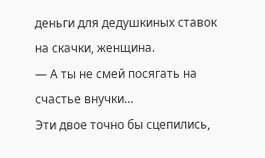деньги для дедушкиных ставок на скачки, женщина.
— А ты не смей посягать на счастье внучки…
Эти двое точно бы сцепились,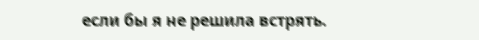если бы я не решила встрять.